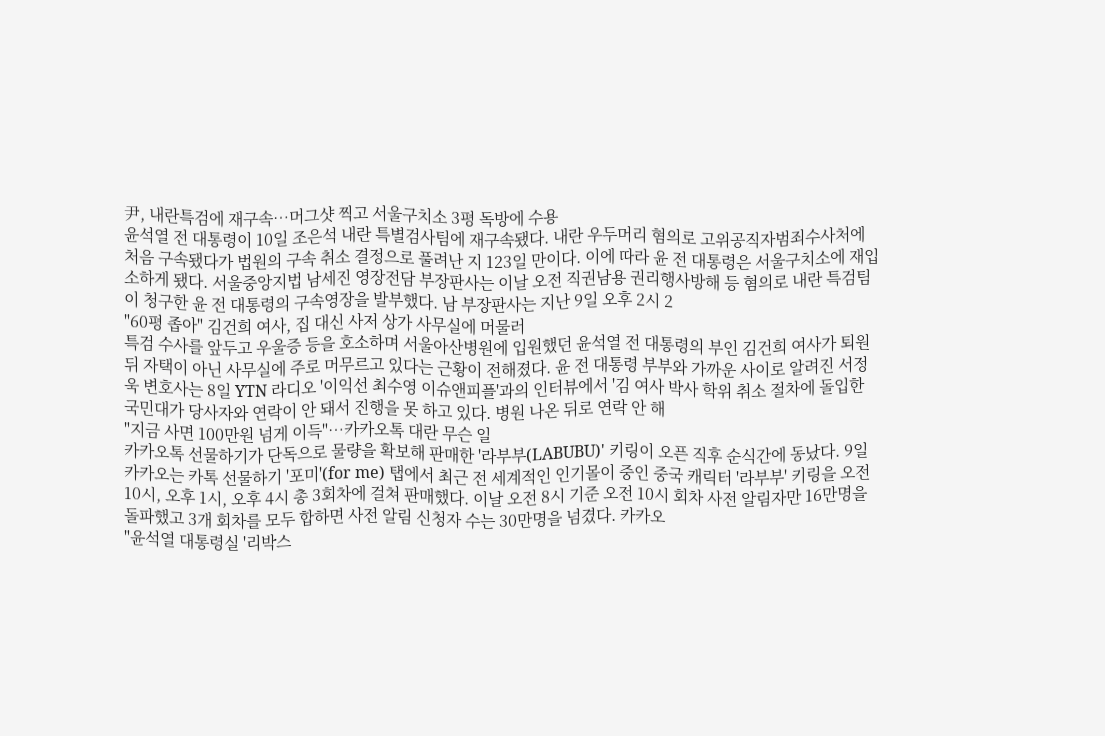尹, 내란특검에 재구속…머그샷 찍고 서울구치소 3평 독방에 수용
윤석열 전 대통령이 10일 조은석 내란 특별검사팀에 재구속됐다. 내란 우두머리 혐의로 고위공직자범죄수사처에 처음 구속됐다가 법원의 구속 취소 결정으로 풀려난 지 123일 만이다. 이에 따라 윤 전 대통령은 서울구치소에 재입소하게 됐다. 서울중앙지법 남세진 영장전담 부장판사는 이날 오전 직권남용 권리행사방해 등 혐의로 내란 특검팀이 청구한 윤 전 대통령의 구속영장을 발부했다. 남 부장판사는 지난 9일 오후 2시 2
"60평 좁아" 김건희 여사, 집 대신 사저 상가 사무실에 머물러
특검 수사를 앞두고 우울증 등을 호소하며 서울아산병원에 입원했던 윤석열 전 대통령의 부인 김건희 여사가 퇴원 뒤 자택이 아닌 사무실에 주로 머무르고 있다는 근황이 전해졌다. 윤 전 대통령 부부와 가까운 사이로 알려진 서정욱 변호사는 8일 YTN 라디오 '이익선 최수영 이슈앤피플'과의 인터뷰에서 '김 여사 박사 학위 취소 절차에 돌입한 국민대가 당사자와 연락이 안 돼서 진행을 못 하고 있다. 병원 나온 뒤로 연락 안 해
"지금 사면 100만원 넘게 이득"…카카오톡 대란 무슨 일
카카오톡 선물하기가 단독으로 물량을 확보해 판매한 '라부부(LABUBU)' 키링이 오픈 직후 순식간에 동났다. 9일 카카오는 카톡 선물하기 '포미'(for me) 탭에서 최근 전 세계적인 인기몰이 중인 중국 캐릭터 '라부부' 키링을 오전 10시, 오후 1시, 오후 4시 총 3회차에 걸쳐 판매했다. 이날 오전 8시 기준 오전 10시 회차 사전 알림자만 16만명을 돌파했고 3개 회차를 모두 합하면 사전 알림 신청자 수는 30만명을 넘겼다. 카카오
"윤석열 대통령실 '리박스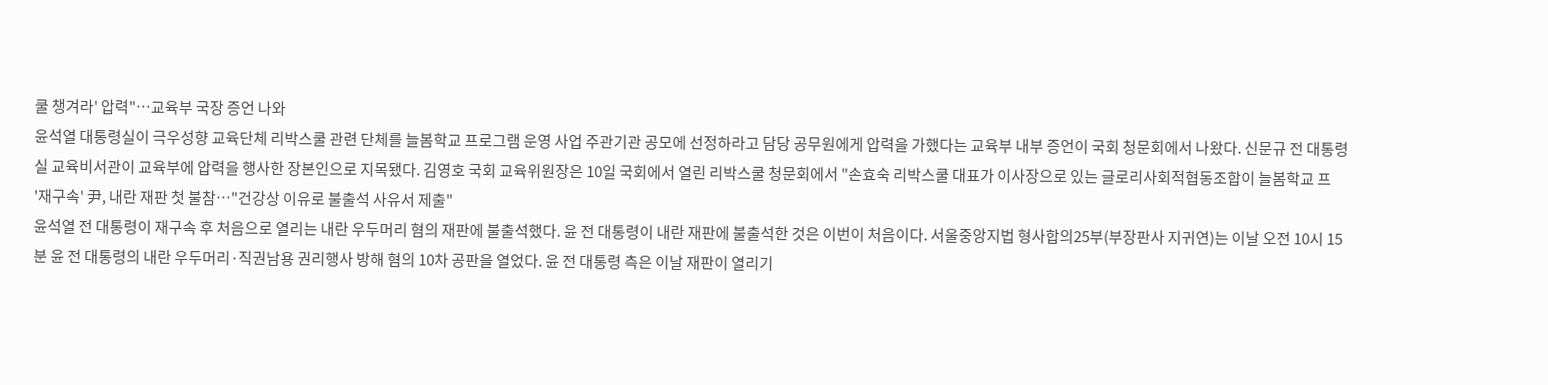쿨 챙겨라' 압력"…교육부 국장 증언 나와
윤석열 대통령실이 극우성향 교육단체 리박스쿨 관련 단체를 늘봄학교 프로그램 운영 사업 주관기관 공모에 선정하라고 담당 공무원에게 압력을 가했다는 교육부 내부 증언이 국회 청문회에서 나왔다. 신문규 전 대통령실 교육비서관이 교육부에 압력을 행사한 장본인으로 지목됐다. 김영호 국회 교육위원장은 10일 국회에서 열린 리박스쿨 청문회에서 "손효숙 리박스쿨 대표가 이사장으로 있는 글로리사회적협동조합이 늘봄학교 프
'재구속' 尹, 내란 재판 첫 불참…"건강상 이유로 불출석 사유서 제출"
윤석열 전 대통령이 재구속 후 처음으로 열리는 내란 우두머리 혐의 재판에 불출석했다. 윤 전 대통령이 내란 재판에 불출석한 것은 이번이 처음이다. 서울중앙지법 형사합의25부(부장판사 지귀연)는 이날 오전 10시 15분 윤 전 대통령의 내란 우두머리·직권남용 권리행사 방해 혐의 10차 공판을 열었다. 윤 전 대통령 측은 이날 재판이 열리기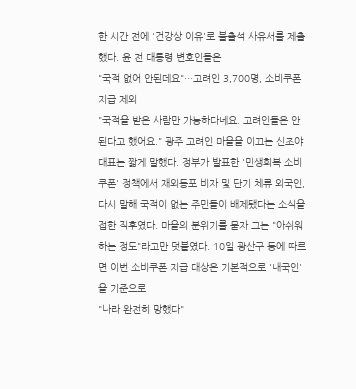한 시간 전에 '건강상 이유'로 불출석 사유서를 제출했다. 윤 전 대통령 변호인들은
"국적 없어 안된데요"…고려인 3,700명, 소비쿠폰 지급 제외
"국적을 받은 사람만 가능하다네요. 고려인들은 안 된다고 했어요." 광주 고려인 마을을 이끄는 신조야 대표는 짧게 말했다. 정부가 발표한 '민생회복 소비쿠폰' 정책에서 재외동포 비자 및 단기 체류 외국인, 다시 말해 국적이 없는 주민들이 배제됐다는 소식을 접한 직후였다. 마을의 분위기를 묻자 그는 "아쉬워하는 정도"라고만 덧붙였다. 10일 광산구 등에 따르면 이번 소비쿠폰 지급 대상은 기본적으로 '내국인'을 기준으로
"나라 완전히 망했다"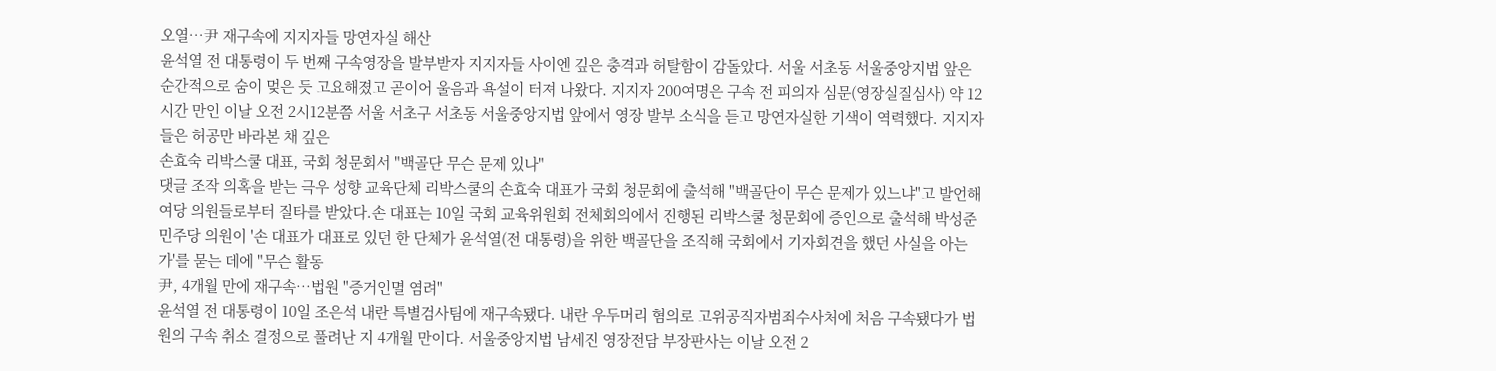오열…尹 재구속에 지지자들 망연자실 해산
윤석열 전 대통령이 두 번째 구속영장을 발부받자 지지자들 사이엔 깊은 충격과 허탈함이 감돌았다. 서울 서초동 서울중앙지법 앞은 순간적으로 숨이 멎은 듯 고요해졌고 곧이어 울음과 욕설이 터져 나왔다. 지지자 200여명은 구속 전 피의자 심문(영장실질심사) 약 12시간 만인 이날 오전 2시12분쯤 서울 서초구 서초동 서울중앙지법 앞에서 영장 발부 소식을 듣고 망연자실한 기색이 역력했다. 지지자들은 허공만 바라본 채 깊은
손효숙 리박스쿨 대표, 국회 청문회서 "백골단 무슨 문제 있나"
댓글 조작 의혹을 받는 극우 성향 교육단체 리박스쿨의 손효숙 대표가 국회 청문회에 출석해 "백골단이 무슨 문제가 있느냐"고 발언해 여당 의원들로부터 질타를 받았다.손 대표는 10일 국회 교육위원회 전체회의에서 진행된 리박스쿨 청문회에 증인으로 출석해 박성준 민주당 의원이 '손 대표가 대표로 있던 한 단체가 윤석열(전 대통령)을 위한 백골단을 조직해 국회에서 기자회견을 했던 사실을 아는가'를 묻는 데에 "무슨 활동
尹, 4개월 만에 재구속…법원 "증거인멸 염려"
윤석열 전 대통령이 10일 조은석 내란 특별검사팀에 재구속됐다. 내란 우두머리 혐의로 고위공직자범죄수사처에 처음 구속됐다가 법원의 구속 취소 결정으로 풀려난 지 4개월 만이다. 서울중앙지법 남세진 영장전담 부장판사는 이날 오전 2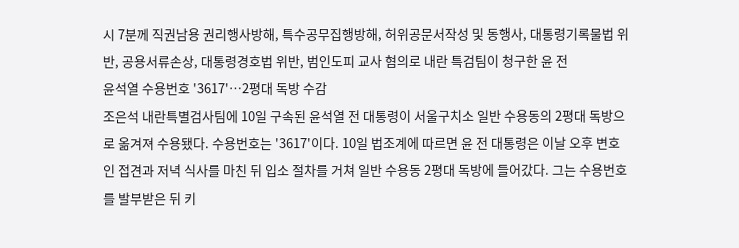시 7분께 직권남용 권리행사방해, 특수공무집행방해, 허위공문서작성 및 동행사, 대통령기록물법 위반, 공용서류손상, 대통령경호법 위반, 범인도피 교사 혐의로 내란 특검팀이 청구한 윤 전
윤석열 수용번호 '3617'…2평대 독방 수감
조은석 내란특별검사팀에 10일 구속된 윤석열 전 대통령이 서울구치소 일반 수용동의 2평대 독방으로 옮겨져 수용됐다. 수용번호는 '3617'이다. 10일 법조계에 따르면 윤 전 대통령은 이날 오후 변호인 접견과 저녁 식사를 마친 뒤 입소 절차를 거쳐 일반 수용동 2평대 독방에 들어갔다. 그는 수용번호를 발부받은 뒤 키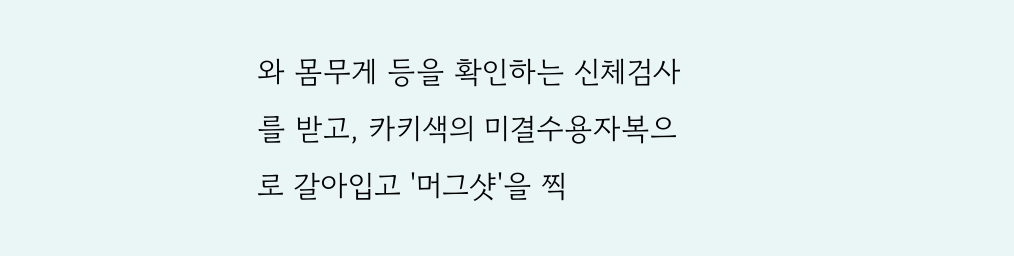와 몸무게 등을 확인하는 신체검사를 받고, 카키색의 미결수용자복으로 갈아입고 '머그샷'을 찍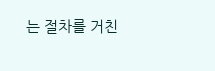는 절차를 거친